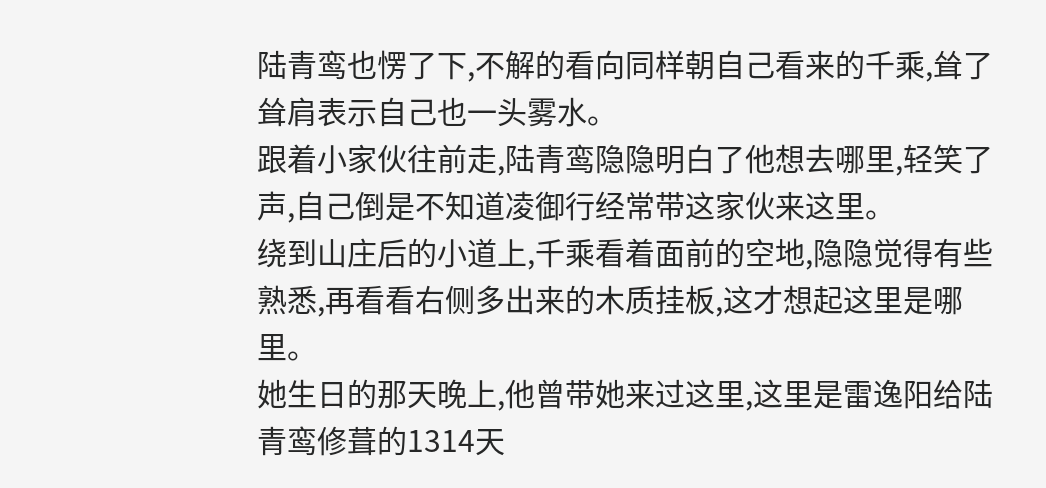陆青鸾也愣了下,不解的看向同样朝自己看来的千乘,耸了耸肩表示自己也一头雾水。
跟着小家伙往前走,陆青鸾隐隐明白了他想去哪里,轻笑了声,自己倒是不知道凌御行经常带这家伙来这里。
绕到山庄后的小道上,千乘看着面前的空地,隐隐觉得有些熟悉,再看看右侧多出来的木质挂板,这才想起这里是哪里。
她生日的那天晚上,他曾带她来过这里,这里是雷逸阳给陆青鸾修葺的1314天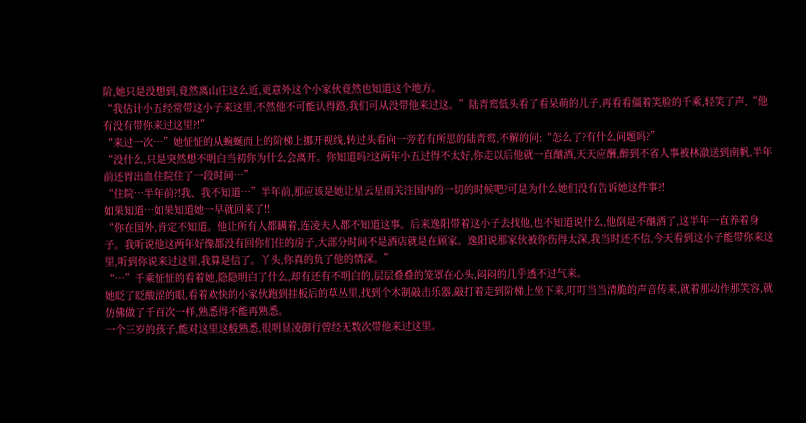阶,她只是没想到,竟然离山庄这么近,更意外这个小家伙竟然也知道这个地方。
“我估计小五经常带这小子来这里,不然他不可能认得路,我们可从没带他来过这。”陆青鸾低头看了看呆萌的儿子,再看看僵着笑脸的千乘,轻笑了声,“他有没有带你来过这里?!”
“来过一次…”她怔怔的从蜿蜒而上的阶梯上挪开视线,转过头看向一旁若有所思的陆青鸾,不解的问:“怎么了?有什么问题吗?”
“没什么,只是突然想不明白当初你为什么会离开。你知道吗?这两年小五过得不太好,你走以后他就一直酗酒,天天应酬,醉到不省人事被林澈送到南帆,半年前还胃出血住院住了一段时间…”
“住院…半年前?!我、我不知道…”半年前,那应该是她让星云星雨关注国内的一切的时候吧?可是为什么她们没有告诉她这件事?!
如果知道…如果知道她一早就回来了!!
“你在国外,肯定不知道。他让所有人都瞒着,连凌夫人都不知道这事。后来逸阳带着这小子去找他,也不知道说什么,他倒是不酗酒了,这半年一直养着身子。我听说他这两年好像都没有回你们住的房子,大部分时间不是酒店就是在顾家。逸阳说那家伙被你伤得太深,我当时还不信,今天看到这小子能带你来这里,听到你说来过这里,我算是信了。丫头,你真的负了他的情深。”
“…”千乘怔怔的看着她,隐隐明白了什么,却有还有不明白的,层层叠叠的笼罩在心头,闷闷的几乎透不过气来。
她眨了眨酸涩的眼,看着欢快的小家伙跑到挂板后的草丛里,找到个木制敲击乐器,敲打着走到阶梯上坐下来,叮叮当当清脆的声音传来,就着那动作那笑容,就仿佛做了千百次一样,熟悉得不能再熟悉。
一个三岁的孩子,能对这里这般熟悉,很明显凌御行曾经无数次带他来过这里。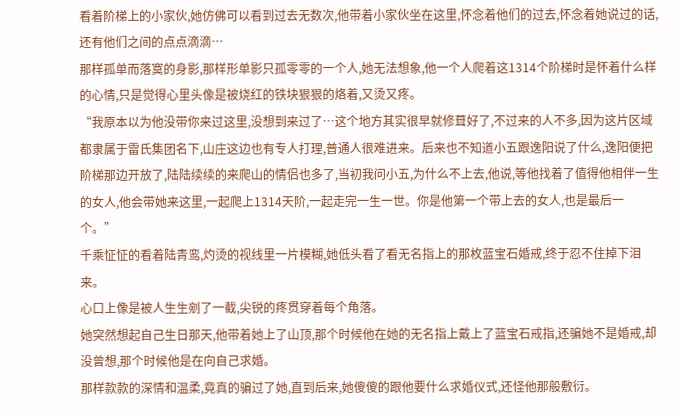看着阶梯上的小家伙,她仿佛可以看到过去无数次,他带着小家伙坐在这里,怀念着他们的过去,怀念着她说过的话,还有他们之间的点点滴滴…
那样孤单而落寞的身影,那样形单影只孤零零的一个人,她无法想象,他一个人爬着这1314个阶梯时是怀着什么样的心情,只是觉得心里头像是被烧红的铁块狠狠的烙着,又烫又疼。
“我原本以为他没带你来过这里,没想到来过了…这个地方其实很早就修葺好了,不过来的人不多,因为这片区域都隶属于雷氏集团名下,山庄这边也有专人打理,普通人很难进来。后来也不知道小五跟逸阳说了什么,逸阳便把阶梯那边开放了,陆陆续续的来爬山的情侣也多了,当初我问小五,为什么不上去,他说,等他找着了值得他相伴一生的女人,他会带她来这里,一起爬上1314天阶,一起走完一生一世。你是他第一个带上去的女人,也是最后一个。”
千乘怔怔的看着陆青鸾,灼烫的视线里一片模糊,她低头看了看无名指上的那枚蓝宝石婚戒,终于忍不住掉下泪来。
心口上像是被人生生剜了一截,尖锐的疼贯穿着每个角落。
她突然想起自己生日那天,他带着她上了山顶,那个时候他在她的无名指上戴上了蓝宝石戒指,还骗她不是婚戒,却没曾想,那个时候他是在向自己求婚。
那样款款的深情和温柔,竟真的骗过了她,直到后来,她傻傻的跟他要什么求婚仪式,还怪他那般敷衍。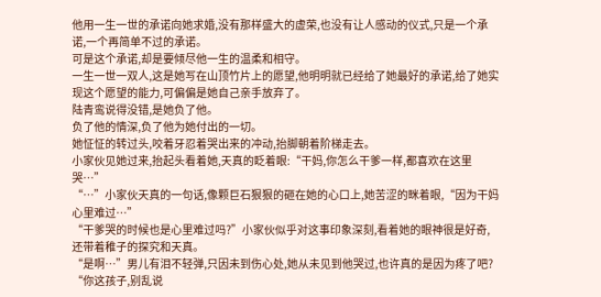他用一生一世的承诺向她求婚,没有那样盛大的虚荣,也没有让人感动的仪式,只是一个承诺,一个再简单不过的承诺。
可是这个承诺,却是要倾尽他一生的温柔和相守。
一生一世一双人,这是她写在山顶竹片上的愿望,他明明就已经给了她最好的承诺,给了她实现这个愿望的能力,可偏偏是她自己亲手放弃了。
陆青鸾说得没错,是她负了他。
负了他的情深,负了他为她付出的一切。
她怔怔的转过头,咬着牙忍着哭出来的冲动,抬脚朝着阶梯走去。
小家伙见她过来,抬起头看着她,天真的眨着眼:“干妈,你怎么干爹一样,都喜欢在这里哭…”
“…”小家伙天真的一句话,像颗巨石狠狠的砸在她的心口上,她苦涩的眯着眼,“因为干妈心里难过…”
“干爹哭的时候也是心里难过吗?”小家伙似乎对这事印象深刻,看着她的眼神很是好奇,还带着稚子的探究和天真。
“是啊…”男儿有泪不轻弹,只因未到伤心处,她从未见到他哭过,也许真的是因为疼了吧?
“你这孩子,别乱说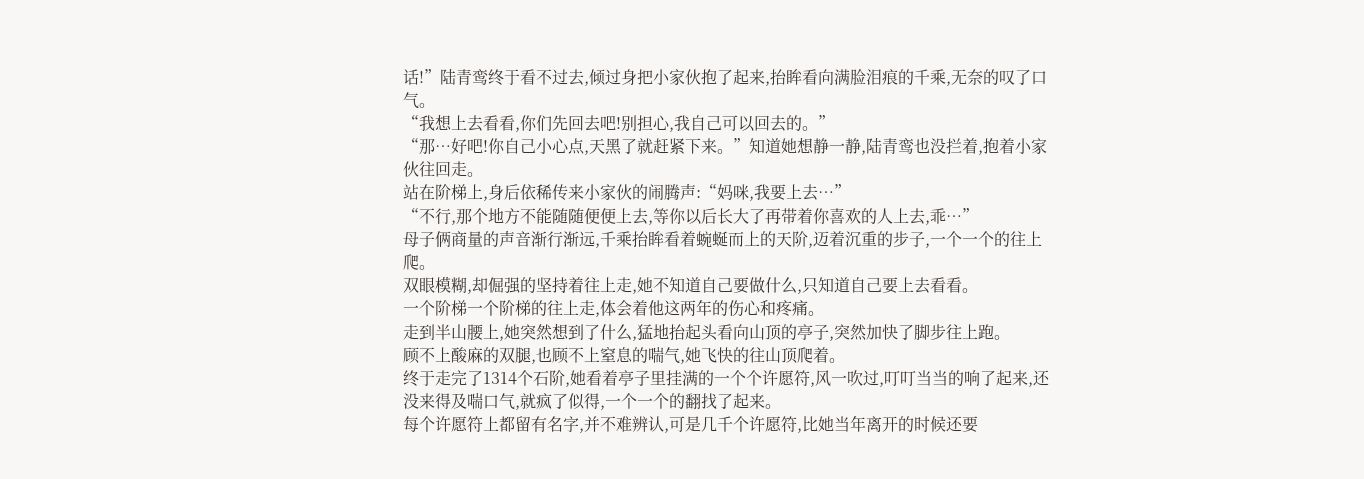话!”陆青鸾终于看不过去,倾过身把小家伙抱了起来,抬眸看向满脸泪痕的千乘,无奈的叹了口气。
“我想上去看看,你们先回去吧!别担心,我自己可以回去的。”
“那…好吧!你自己小心点,天黑了就赶紧下来。”知道她想静一静,陆青鸾也没拦着,抱着小家伙往回走。
站在阶梯上,身后依稀传来小家伙的闹腾声:“妈咪,我要上去…”
“不行,那个地方不能随随便便上去,等你以后长大了再带着你喜欢的人上去,乖…”
母子俩商量的声音渐行渐远,千乘抬眸看着蜿蜒而上的天阶,迈着沉重的步子,一个一个的往上爬。
双眼模糊,却倔强的坚持着往上走,她不知道自己要做什么,只知道自己要上去看看。
一个阶梯一个阶梯的往上走,体会着他这两年的伤心和疼痛。
走到半山腰上,她突然想到了什么,猛地抬起头看向山顶的亭子,突然加快了脚步往上跑。
顾不上酸麻的双腿,也顾不上窒息的喘气,她飞快的往山顶爬着。
终于走完了1314个石阶,她看着亭子里挂满的一个个许愿符,风一吹过,叮叮当当的响了起来,还没来得及喘口气,就疯了似得,一个一个的翻找了起来。
每个许愿符上都留有名字,并不难辨认,可是几千个许愿符,比她当年离开的时候还要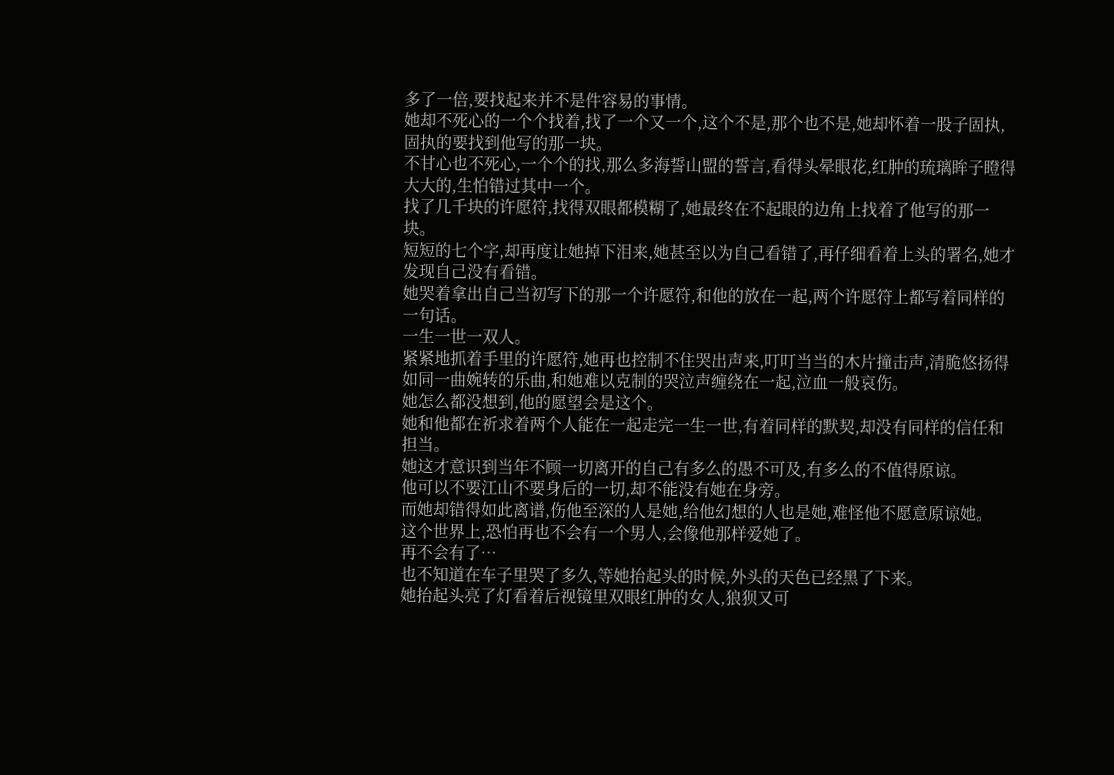多了一倍,要找起来并不是件容易的事情。
她却不死心的一个个找着,找了一个又一个,这个不是,那个也不是,她却怀着一股子固执,固执的要找到他写的那一块。
不甘心也不死心,一个个的找,那么多海誓山盟的誓言,看得头晕眼花,红肿的琉璃眸子瞪得大大的,生怕错过其中一个。
找了几千块的许愿符,找得双眼都模糊了,她最终在不起眼的边角上找着了他写的那一块。
短短的七个字,却再度让她掉下泪来,她甚至以为自己看错了,再仔细看着上头的署名,她才发现自己没有看错。
她哭着拿出自己当初写下的那一个许愿符,和他的放在一起,两个许愿符上都写着同样的一句话。
一生一世一双人。
紧紧地抓着手里的许愿符,她再也控制不住哭出声来,叮叮当当的木片撞击声,清脆悠扬得如同一曲婉转的乐曲,和她难以克制的哭泣声缠绕在一起,泣血一般哀伤。
她怎么都没想到,他的愿望会是这个。
她和他都在祈求着两个人能在一起走完一生一世,有着同样的默契,却没有同样的信任和担当。
她这才意识到当年不顾一切离开的自己有多么的愚不可及,有多么的不值得原谅。
他可以不要江山不要身后的一切,却不能没有她在身旁。
而她却错得如此离谱,伤他至深的人是她,给他幻想的人也是她,难怪他不愿意原谅她。
这个世界上,恐怕再也不会有一个男人,会像他那样爱她了。
再不会有了…
也不知道在车子里哭了多久,等她抬起头的时候,外头的天色已经黑了下来。
她抬起头亮了灯看着后视镜里双眼红肿的女人,狼狈又可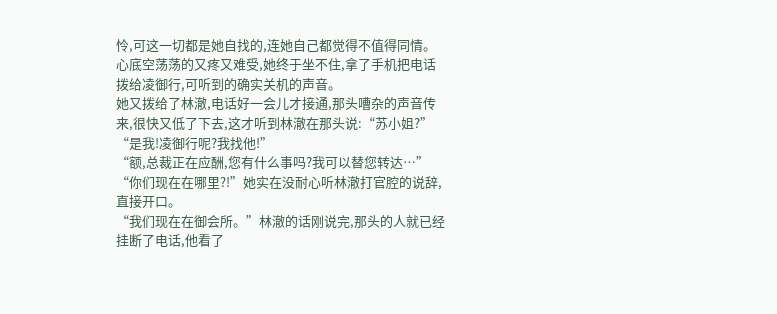怜,可这一切都是她自找的,连她自己都觉得不值得同情。
心底空荡荡的又疼又难受,她终于坐不住,拿了手机把电话拨给凌御行,可听到的确实关机的声音。
她又拨给了林澈,电话好一会儿才接通,那头嘈杂的声音传来,很快又低了下去,这才听到林澈在那头说:“苏小姐?”
“是我!凌御行呢?我找他!”
“额,总裁正在应酬,您有什么事吗?我可以替您转达…”
“你们现在在哪里?!”她实在没耐心听林澈打官腔的说辞,直接开口。
“我们现在在御会所。”林澈的话刚说完,那头的人就已经挂断了电话,他看了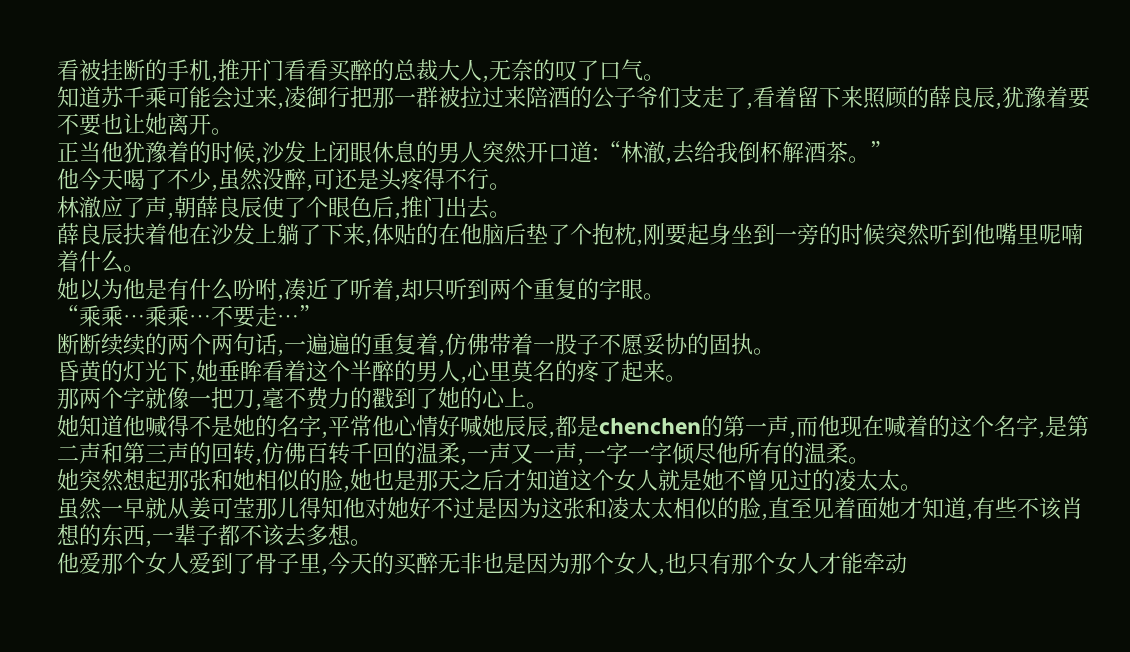看被挂断的手机,推开门看看买醉的总裁大人,无奈的叹了口气。
知道苏千乘可能会过来,凌御行把那一群被拉过来陪酒的公子爷们支走了,看着留下来照顾的薛良辰,犹豫着要不要也让她离开。
正当他犹豫着的时候,沙发上闭眼休息的男人突然开口道:“林澈,去给我倒杯解酒茶。”
他今天喝了不少,虽然没醉,可还是头疼得不行。
林澈应了声,朝薛良辰使了个眼色后,推门出去。
薛良辰扶着他在沙发上躺了下来,体贴的在他脑后垫了个抱枕,刚要起身坐到一旁的时候突然听到他嘴里呢喃着什么。
她以为他是有什么吩咐,凑近了听着,却只听到两个重复的字眼。
“乘乘…乘乘…不要走…”
断断续续的两个两句话,一遍遍的重复着,仿佛带着一股子不愿妥协的固执。
昏黄的灯光下,她垂眸看着这个半醉的男人,心里莫名的疼了起来。
那两个字就像一把刀,毫不费力的戳到了她的心上。
她知道他喊得不是她的名字,平常他心情好喊她辰辰,都是chenchen的第一声,而他现在喊着的这个名字,是第二声和第三声的回转,仿佛百转千回的温柔,一声又一声,一字一字倾尽他所有的温柔。
她突然想起那张和她相似的脸,她也是那天之后才知道这个女人就是她不曾见过的凌太太。
虽然一早就从姜可莹那儿得知他对她好不过是因为这张和凌太太相似的脸,直至见着面她才知道,有些不该肖想的东西,一辈子都不该去多想。
他爱那个女人爱到了骨子里,今天的买醉无非也是因为那个女人,也只有那个女人才能牵动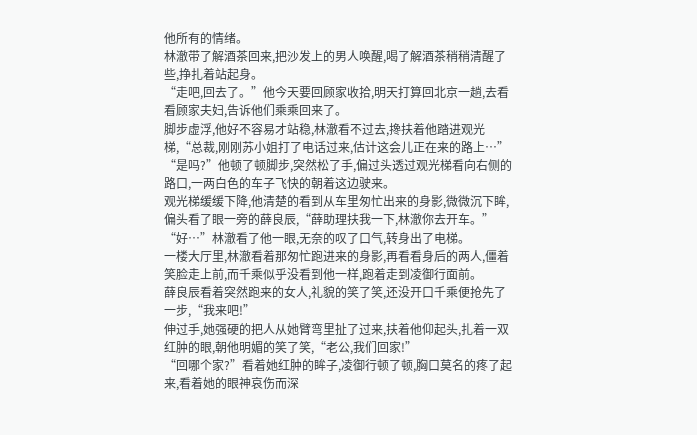他所有的情绪。
林澈带了解酒茶回来,把沙发上的男人唤醒,喝了解酒茶稍稍清醒了些,挣扎着站起身。
“走吧,回去了。”他今天要回顾家收拾,明天打算回北京一趟,去看看顾家夫妇,告诉他们乘乘回来了。
脚步虚浮,他好不容易才站稳,林澈看不过去,搀扶着他踏进观光梯,“总裁,刚刚苏小姐打了电话过来,估计这会儿正在来的路上…”
“是吗?”他顿了顿脚步,突然松了手,偏过头透过观光梯看向右侧的路口,一两白色的车子飞快的朝着这边驶来。
观光梯缓缓下降,他清楚的看到从车里匆忙出来的身影,微微沉下眸,偏头看了眼一旁的薛良辰,“薛助理扶我一下,林澈你去开车。”
“好…”林澈看了他一眼,无奈的叹了口气,转身出了电梯。
一楼大厅里,林澈看着那匆忙跑进来的身影,再看看身后的两人,僵着笑脸走上前,而千乘似乎没看到他一样,跑着走到凌御行面前。
薛良辰看着突然跑来的女人,礼貌的笑了笑,还没开口千乘便抢先了一步,“我来吧!”
伸过手,她强硬的把人从她臂弯里扯了过来,扶着他仰起头,扎着一双红肿的眼,朝他明媚的笑了笑,“老公,我们回家!”
“回哪个家?”看着她红肿的眸子,凌御行顿了顿,胸口莫名的疼了起来,看着她的眼神哀伤而深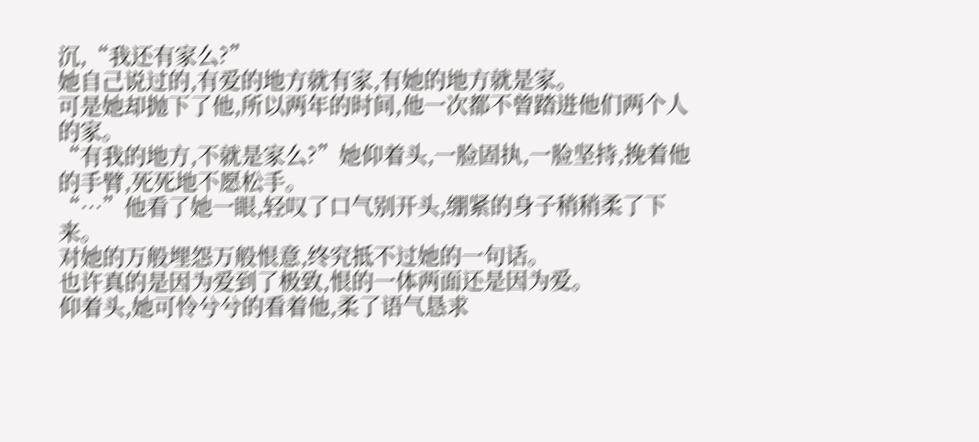沉,“我还有家么?”
她自己说过的,有爱的地方就有家,有她的地方就是家。
可是她却抛下了他,所以两年的时间,他一次都不曾踏进他们两个人的家。
“有我的地方,不就是家么?”她仰着头,一脸固执,一脸坚持,挽着他的手臂,死死地不愿松手。
“…”他看了她一眼,轻叹了口气别开头,绷紧的身子稍稍柔了下来。
对她的万般埋怨万般恨意,终究抵不过她的一句话。
也许真的是因为爱到了极致,恨的一体两面还是因为爱。
仰着头,她可怜兮兮的看着他,柔了语气恳求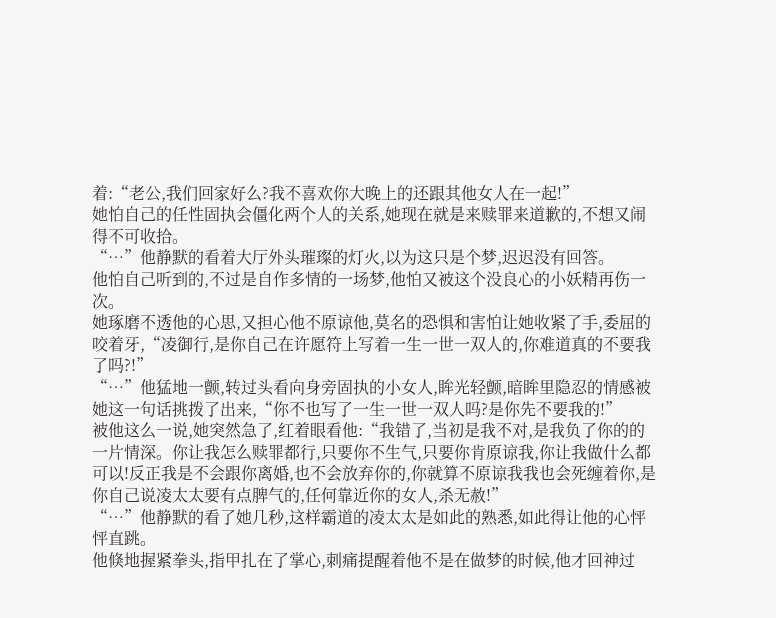着:“老公,我们回家好么?我不喜欢你大晚上的还跟其他女人在一起!”
她怕自己的任性固执会僵化两个人的关系,她现在就是来赎罪来道歉的,不想又闹得不可收拾。
“…”他静默的看着大厅外头璀璨的灯火,以为这只是个梦,迟迟没有回答。
他怕自己听到的,不过是自作多情的一场梦,他怕又被这个没良心的小妖精再伤一次。
她琢磨不透他的心思,又担心他不原谅他,莫名的恐惧和害怕让她收紧了手,委屈的咬着牙,“凌御行,是你自己在许愿符上写着一生一世一双人的,你难道真的不要我了吗?!”
“…”他猛地一颤,转过头看向身旁固执的小女人,眸光轻颤,暗眸里隐忍的情感被她这一句话挑拨了出来,“你不也写了一生一世一双人吗?是你先不要我的!”
被他这么一说,她突然急了,红着眼看他:“我错了,当初是我不对,是我负了你的的一片情深。你让我怎么赎罪都行,只要你不生气,只要你肯原谅我,你让我做什么都可以!反正我是不会跟你离婚,也不会放弃你的,你就算不原谅我我也会死缠着你,是你自己说凌太太要有点脾气的,任何靠近你的女人,杀无赦!”
“…”他静默的看了她几秒,这样霸道的凌太太是如此的熟悉,如此得让他的心怦怦直跳。
他倏地握紧拳头,指甲扎在了掌心,刺痛提醒着他不是在做梦的时候,他才回神过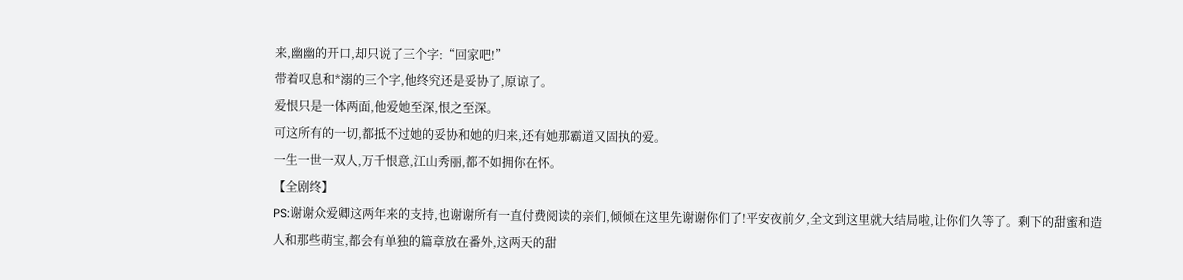来,幽幽的开口,却只说了三个字:“回家吧!”
带着叹息和*溺的三个字,他终究还是妥协了,原谅了。
爱恨只是一体两面,他爱她至深,恨之至深。
可这所有的一切,都抵不过她的妥协和她的归来,还有她那霸道又固执的爱。
一生一世一双人,万千恨意,江山秀丽,都不如拥你在怀。
【全剧终】
PS:谢谢众爱卿这两年来的支持,也谢谢所有一直付费阅读的亲们,倾倾在这里先谢谢你们了!平安夜前夕,全文到这里就大结局啦,让你们久等了。剩下的甜蜜和造人和那些萌宝,都会有单独的篇章放在番外,这两天的甜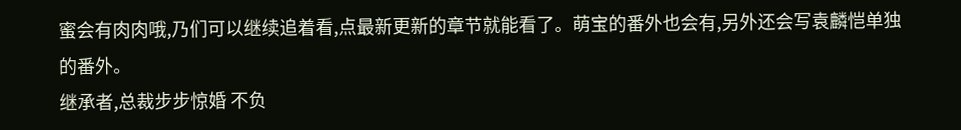蜜会有肉肉哦,乃们可以继续追着看,点最新更新的章节就能看了。萌宝的番外也会有,另外还会写袁麟恺单独的番外。
继承者,总裁步步惊婚 不负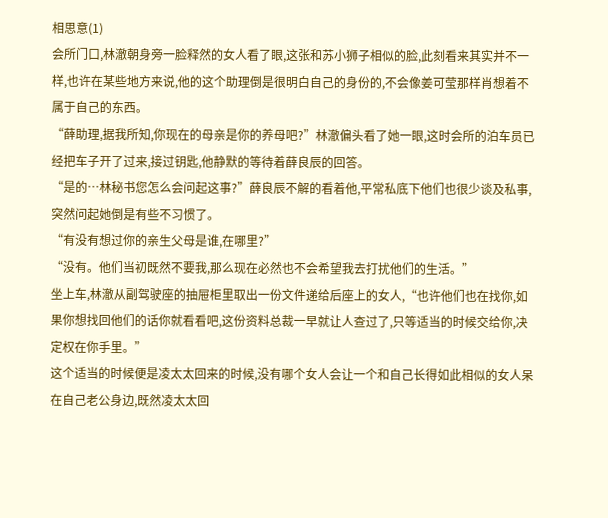相思意(1)
会所门口,林澈朝身旁一脸释然的女人看了眼,这张和苏小狮子相似的脸,此刻看来其实并不一样,也许在某些地方来说,他的这个助理倒是很明白自己的身份的,不会像姜可莹那样肖想着不属于自己的东西。
“薛助理,据我所知,你现在的母亲是你的养母吧?”林澈偏头看了她一眼,这时会所的泊车员已经把车子开了过来,接过钥匙,他静默的等待着薛良辰的回答。
“是的…林秘书您怎么会问起这事?”薛良辰不解的看着他,平常私底下他们也很少谈及私事,突然问起她倒是有些不习惯了。
“有没有想过你的亲生父母是谁,在哪里?”
“没有。他们当初既然不要我,那么现在必然也不会希望我去打扰他们的生活。”
坐上车,林澈从副驾驶座的抽屉柜里取出一份文件递给后座上的女人,“也许他们也在找你,如果你想找回他们的话你就看看吧,这份资料总裁一早就让人查过了,只等适当的时候交给你,决定权在你手里。”
这个适当的时候便是凌太太回来的时候,没有哪个女人会让一个和自己长得如此相似的女人呆在自己老公身边,既然凌太太回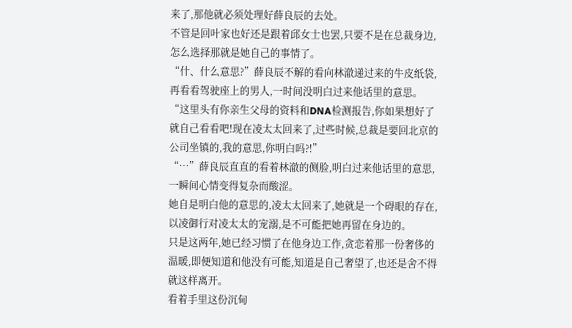来了,那他就必须处理好薛良辰的去处。
不管是回叶家也好还是跟着邱女士也罢,只要不是在总裁身边,怎么选择那就是她自己的事情了。
“什、什么意思?”薛良辰不解的看向林澈递过来的牛皮纸袋,再看看驾驶座上的男人,一时间没明白过来他话里的意思。
“这里头有你亲生父母的资料和DNA检测报告,你如果想好了就自己看看吧!现在凌太太回来了,过些时候,总裁是要回北京的公司坐镇的,我的意思,你明白吗?!”
“…”薛良辰直直的看着林澈的侧脸,明白过来他话里的意思,一瞬间心情变得复杂而酸涩。
她自是明白他的意思的,凌太太回来了,她就是一个碍眼的存在,以凌御行对凌太太的宠溺,是不可能把她再留在身边的。
只是这两年,她已经习惯了在他身边工作,贪恋着那一份奢侈的温暖,即便知道和他没有可能,知道是自己奢望了,也还是舍不得就这样离开。
看着手里这份沉甸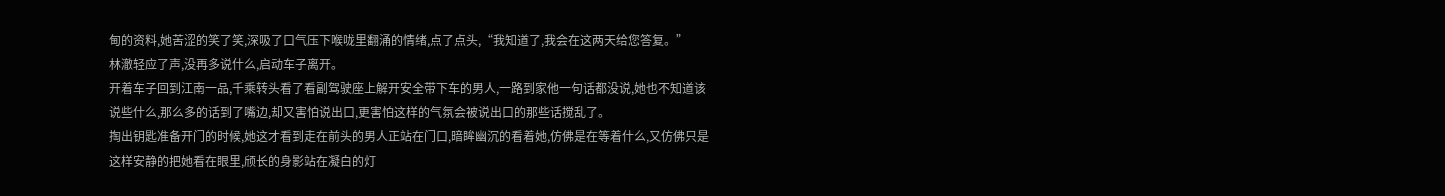甸的资料,她苦涩的笑了笑,深吸了口气压下喉咙里翻涌的情绪,点了点头,“我知道了,我会在这两天给您答复。”
林澈轻应了声,没再多说什么,启动车子离开。
开着车子回到江南一品,千乘转头看了看副驾驶座上解开安全带下车的男人,一路到家他一句话都没说,她也不知道该说些什么,那么多的话到了嘴边,却又害怕说出口,更害怕这样的气氛会被说出口的那些话搅乱了。
掏出钥匙准备开门的时候,她这才看到走在前头的男人正站在门口,暗眸幽沉的看着她,仿佛是在等着什么,又仿佛只是这样安静的把她看在眼里,颀长的身影站在凝白的灯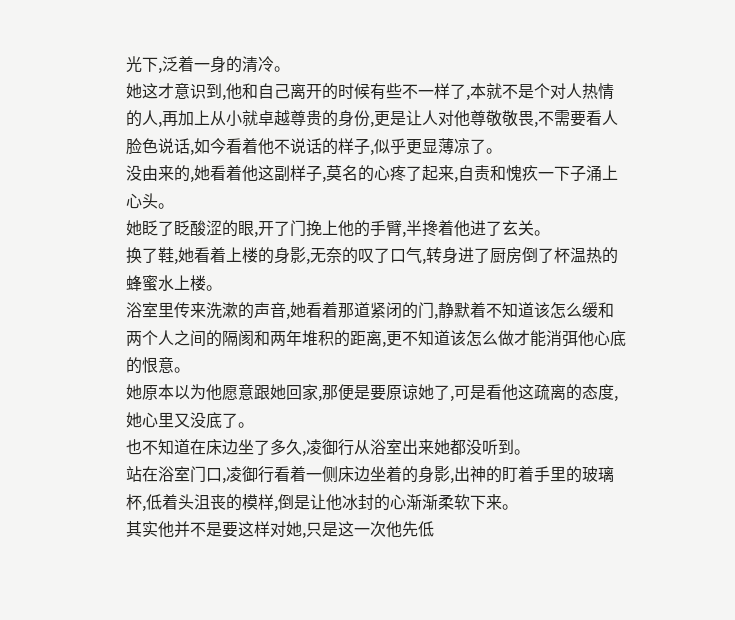光下,泛着一身的清冷。
她这才意识到,他和自己离开的时候有些不一样了,本就不是个对人热情的人,再加上从小就卓越尊贵的身份,更是让人对他尊敬敬畏,不需要看人脸色说话,如今看着他不说话的样子,似乎更显薄凉了。
没由来的,她看着他这副样子,莫名的心疼了起来,自责和愧疚一下子涌上心头。
她眨了眨酸涩的眼,开了门挽上他的手臂,半搀着他进了玄关。
换了鞋,她看着上楼的身影,无奈的叹了口气,转身进了厨房倒了杯温热的蜂蜜水上楼。
浴室里传来洗漱的声音,她看着那道紧闭的门,静默着不知道该怎么缓和两个人之间的隔阂和两年堆积的距离,更不知道该怎么做才能消弭他心底的恨意。
她原本以为他愿意跟她回家,那便是要原谅她了,可是看他这疏离的态度,她心里又没底了。
也不知道在床边坐了多久,凌御行从浴室出来她都没听到。
站在浴室门口,凌御行看着一侧床边坐着的身影,出神的盯着手里的玻璃杯,低着头沮丧的模样,倒是让他冰封的心渐渐柔软下来。
其实他并不是要这样对她,只是这一次他先低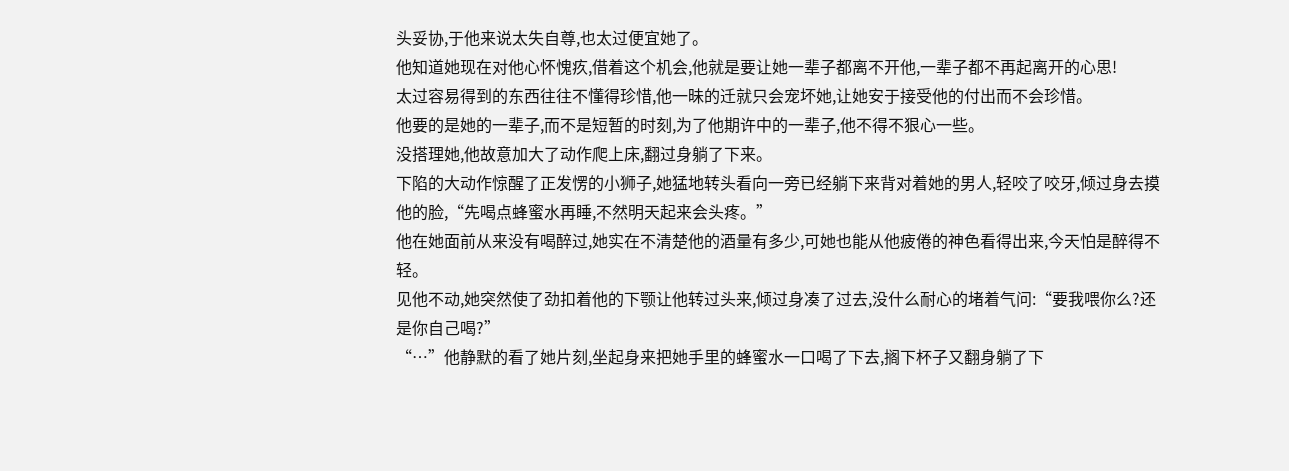头妥协,于他来说太失自尊,也太过便宜她了。
他知道她现在对他心怀愧疚,借着这个机会,他就是要让她一辈子都离不开他,一辈子都不再起离开的心思!
太过容易得到的东西往往不懂得珍惜,他一昧的迁就只会宠坏她,让她安于接受他的付出而不会珍惜。
他要的是她的一辈子,而不是短暂的时刻,为了他期许中的一辈子,他不得不狠心一些。
没搭理她,他故意加大了动作爬上床,翻过身躺了下来。
下陷的大动作惊醒了正发愣的小狮子,她猛地转头看向一旁已经躺下来背对着她的男人,轻咬了咬牙,倾过身去摸他的脸,“先喝点蜂蜜水再睡,不然明天起来会头疼。”
他在她面前从来没有喝醉过,她实在不清楚他的酒量有多少,可她也能从他疲倦的神色看得出来,今天怕是醉得不轻。
见他不动,她突然使了劲扣着他的下颚让他转过头来,倾过身凑了过去,没什么耐心的堵着气问:“要我喂你么?还是你自己喝?”
“…”他静默的看了她片刻,坐起身来把她手里的蜂蜜水一口喝了下去,搁下杯子又翻身躺了下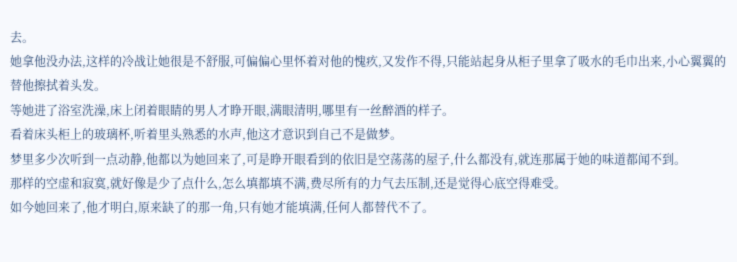去。
她拿他没办法,这样的冷战让她很是不舒服,可偏偏心里怀着对他的愧疚,又发作不得,只能站起身从柜子里拿了吸水的毛巾出来,小心翼翼的替他擦拭着头发。
等她进了浴室洗澡,床上闭着眼睛的男人才睁开眼,满眼清明,哪里有一丝醉酒的样子。
看着床头柜上的玻璃杯,听着里头熟悉的水声,他这才意识到自己不是做梦。
梦里多少次听到一点动静,他都以为她回来了,可是睁开眼看到的依旧是空荡荡的屋子,什么都没有,就连那属于她的味道都闻不到。
那样的空虚和寂寞,就好像是少了点什么,怎么填都填不满,费尽所有的力气去压制,还是觉得心底空得难受。
如今她回来了,他才明白,原来缺了的那一角,只有她才能填满,任何人都替代不了。